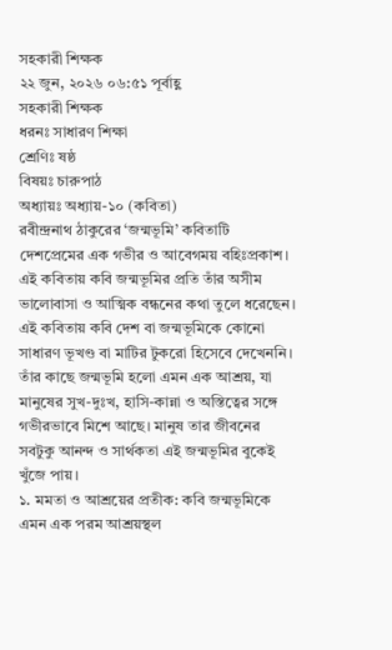সহকারী শিক্ষক
২২ জুন, ২০২৬ ০৬:৫১ পূর্বাহ্ণ
সহকারী শিক্ষক
ধরনঃ সাধারণ শিক্ষা
শ্রেণিঃ ষষ্ঠ
বিষয়ঃ চারুপাঠ
অধ্যায়ঃ অধ্যায়-১০ (কবিতা)
রবীন্দ্রনাথ ঠাকুরের ‘জন্মভূমি’ কবিতাটি দেশপ্রেমের এক গভীর ও আবেগময় বহিঃপ্রকাশ। এই কবিতায় কবি জন্মভূমির প্রতি তাঁর অসীম ভালোবাসা ও আত্মিক বন্ধনের কথা তুলে ধরেছেন।
এই কবিতায় কবি দেশ বা জন্মভূমিকে কোনো সাধারণ ভূখণ্ড বা মাটির টুকরো হিসেবে দেখেননি। তাঁর কাছে জন্মভূমি হলো এমন এক আশ্রয়, যা মানুষের সুখ-দুঃখ, হাসি-কান্না ও অস্তিত্বের সঙ্গে গভীরভাবে মিশে আছে। মানুষ তার জীবনের সবটুকু আনন্দ ও সার্থকতা এই জন্মভূমির বুকেই খুঁজে পায়।
১. মমতা ও আশ্রয়ের প্রতীক: কবি জন্মভূমিকে এমন এক পরম আশ্রয়স্থল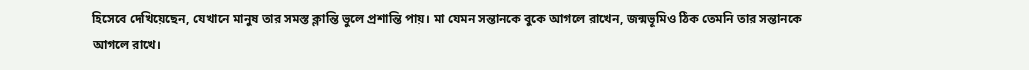হিসেবে দেখিয়েছেন, যেখানে মানুষ তার সমস্ত ক্লান্তি ভুলে প্রশান্তি পায়। মা যেমন সন্তানকে বুকে আগলে রাখেন, জন্মভূমিও ঠিক তেমনি তার সন্তানকে আগলে রাখে।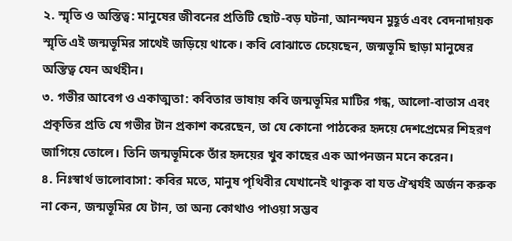২. স্মৃতি ও অস্তিত্ব: মানুষের জীবনের প্রতিটি ছোট-বড় ঘটনা, আনন্দঘন মুহূর্ত এবং বেদনাদায়ক স্মৃতি এই জন্মভূমির সাথেই জড়িয়ে থাকে। কবি বোঝাতে চেয়েছেন, জন্মভূমি ছাড়া মানুষের অস্তিত্ব যেন অর্থহীন।
৩. গভীর আবেগ ও একাত্মতা: কবিতার ভাষায় কবি জন্মভূমির মাটির গন্ধ, আলো-বাতাস এবং প্রকৃতির প্রতি যে গভীর টান প্রকাশ করেছেন, তা যে কোনো পাঠকের হৃদয়ে দেশপ্রেমের শিহরণ জাগিয়ে তোলে। তিনি জন্মভূমিকে তাঁর হৃদয়ের খুব কাছের এক আপনজন মনে করেন।
৪. নিঃস্বার্থ ভালোবাসা: কবির মতে, মানুষ পৃথিবীর যেখানেই থাকুক বা যত ঐশ্বর্যই অর্জন করুক না কেন, জন্মভূমির যে টান, তা অন্য কোথাও পাওয়া সম্ভব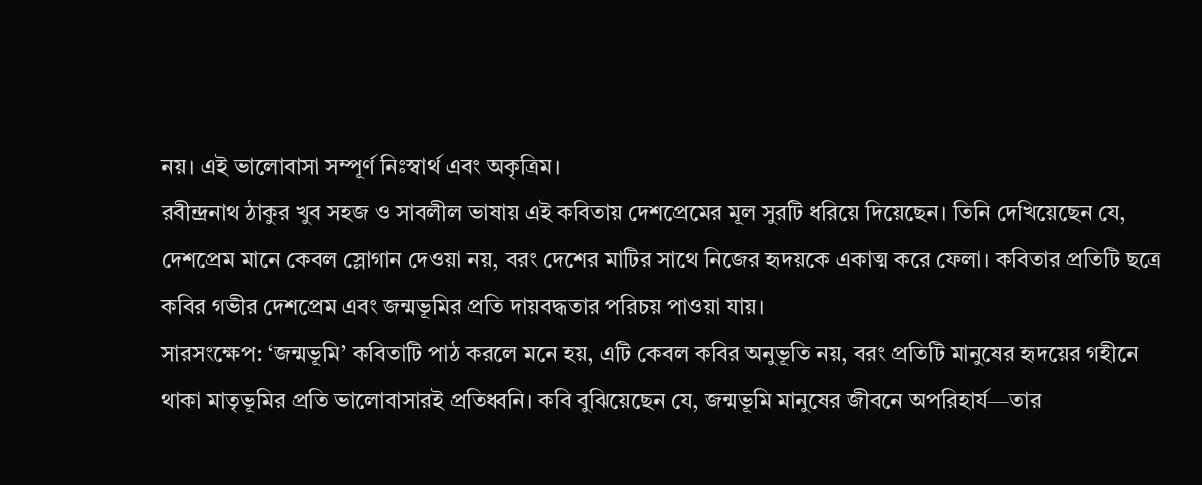নয়। এই ভালোবাসা সম্পূর্ণ নিঃস্বার্থ এবং অকৃত্রিম।
রবীন্দ্রনাথ ঠাকুর খুব সহজ ও সাবলীল ভাষায় এই কবিতায় দেশপ্রেমের মূল সুরটি ধরিয়ে দিয়েছেন। তিনি দেখিয়েছেন যে, দেশপ্রেম মানে কেবল স্লোগান দেওয়া নয়, বরং দেশের মাটির সাথে নিজের হৃদয়কে একাত্ম করে ফেলা। কবিতার প্রতিটি ছত্রে কবির গভীর দেশপ্রেম এবং জন্মভূমির প্রতি দায়বদ্ধতার পরিচয় পাওয়া যায়।
সারসংক্ষেপ: ‘জন্মভূমি’ কবিতাটি পাঠ করলে মনে হয়, এটি কেবল কবির অনুভূতি নয়, বরং প্রতিটি মানুষের হৃদয়ের গহীনে থাকা মাতৃভূমির প্রতি ভালোবাসারই প্রতিধ্বনি। কবি বুঝিয়েছেন যে, জন্মভূমি মানুষের জীবনে অপরিহার্য—তার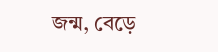জন্ম, বেড়ে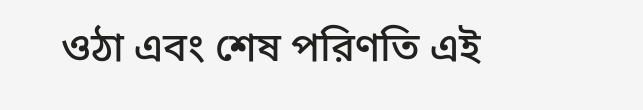ওঠা এবং শেষ পরিণতি এই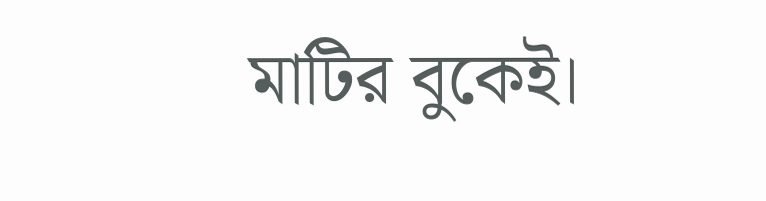মাটির বুকেই।